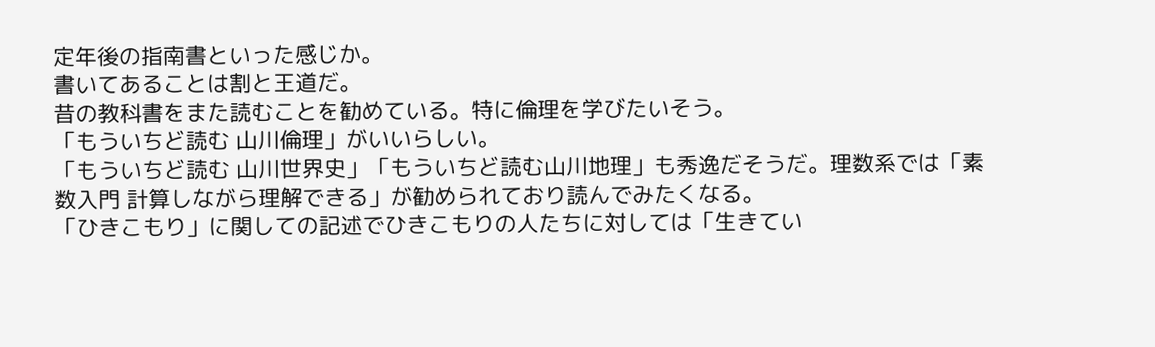定年後の指南書といった感じか。
書いてあることは割と王道だ。
昔の教科書をまた読むことを勧めている。特に倫理を学びたいそう。
「もういちど読む 山川倫理」がいいらしい。
「もういちど読む 山川世界史」「もういちど読む山川地理」も秀逸だそうだ。理数系では「素数入門 計算しながら理解できる」が勧められており読んでみたくなる。
「ひきこもり」に関しての記述でひきこもりの人たちに対しては「生きてい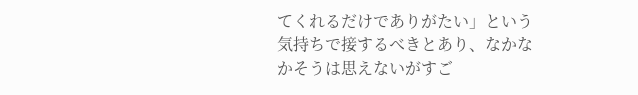てくれるだけでありがたい」という気持ちで接するべきとあり、なかなかそうは思えないがすご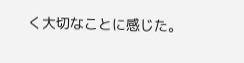く大切なことに感じた。